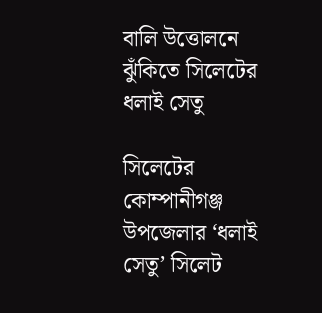বালি উত্তোলনে ঝুঁকিতে সিলেটের ধলাই সেতু

সিলেটের কোম্পানীগঞ্জ উপজেলার ‘ধলাই সেতু’ সিলেট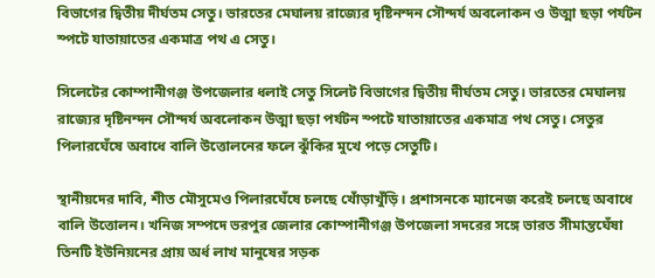বিভাগের দ্বিতীয় দীর্ঘতম সেতু। ভারতের মেঘালয় রাজ্যের দৃষ্টিনন্দন সৌন্দর্য অবলোকন ও উত্মা ছড়া পর্যটন স্পটে যাতায়াতের একমাত্র পথ এ সেতু।

সিলেটের কোম্পানীগঞ্জ উপজেলার ধলাই সেতু সিলেট বিভাগের দ্বিতীয় দীর্ঘতম সেতু। ভারতের মেঘালয় রাজ্যের দৃষ্টিনন্দন সৌন্দর্য অবলোকন উত্মা ছড়া পর্যটন স্পটে যাতায়াতের একমাত্র পথ সেতু। সেতুর পিলারঘেঁষে অবাধে বালি উত্তোলনের ফলে ঝুঁকির মুখে পড়ে সেতুটি।

স্থানীয়দের দাবি, শীত মৌসুমেও পিলারঘেঁষে চলছে খোঁড়াখুঁড়ি। প্রশাসনকে ম্যানেজ করেই চলছে অবাধে বালি উত্তোলন। খনিজ সম্পদে ভরপুর জেলার কোম্পানীগঞ্জ উপজেলা সদরের সঙ্গে ভারত সীমান্তঘেঁষা তিনটি ইউনিয়নের প্রায় অর্ধ লাখ মানুষের সড়ক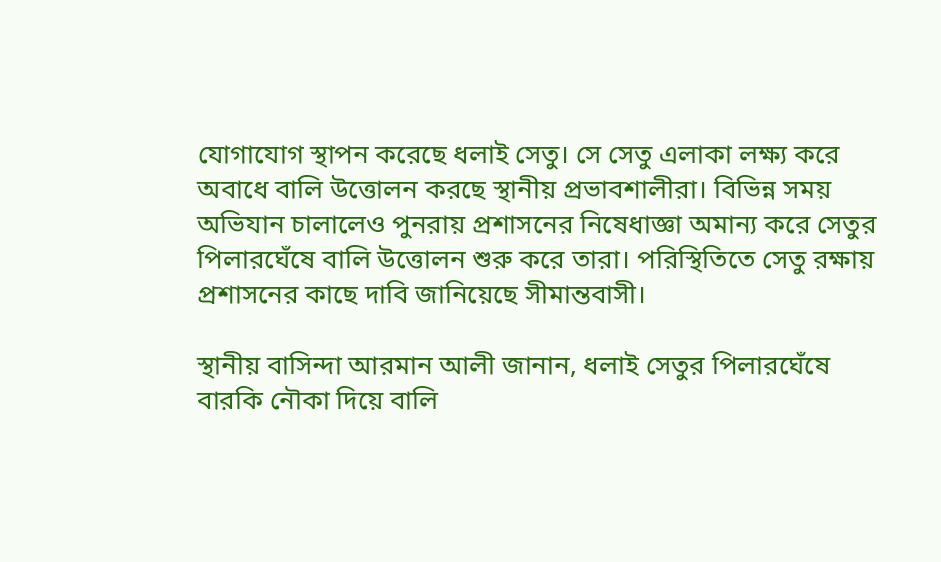যোগাযোগ স্থাপন করেছে ধলাই সেতু। সে সেতু এলাকা লক্ষ্য করে অবাধে বালি উত্তোলন করছে স্থানীয় প্রভাবশালীরা। বিভিন্ন সময় অভিযান চালালেও পুনরায় প্রশাসনের নিষেধাজ্ঞা অমান্য করে সেতুর পিলারঘেঁষে বালি উত্তোলন শুরু করে তারা। পরিস্থিতিতে সেতু রক্ষায় প্রশাসনের কাছে দাবি জানিয়েছে সীমান্তবাসী।

স্থানীয় বাসিন্দা আরমান আলী জানান, ধলাই সেতুর পিলারঘেঁষে বারকি নৌকা দিয়ে বালি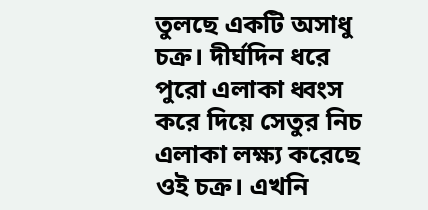তুলছে একটি অসাধু চক্র। দীর্ঘদিন ধরে পুরো এলাকা ধ্বংস করে দিয়ে সেতুর নিচ এলাকা লক্ষ্য করেছে ওই চক্র। এখনি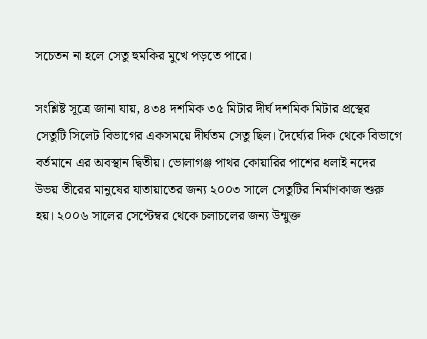সচেতন না হলে সেতু হুমকির মুখে পড়তে পারে।

সংশ্লিষ্ট সূত্রে জানা যায়, ৪৩৪ দশমিক ৩৫ মিটার দীর্ঘ দশমিক মিটার প্রস্থের সেতুটি সিলেট বিভাগের একসময়ে দীর্ঘতম সেতু ছিল। দৈর্ঘ্যের দিক থেকে বিভাগে বর্তমানে এর অবস্থান দ্বিতীয়। ভোলাগঞ্জ পাথর কোয়ারির পাশের ধলাই নদের উভয় তীরের মানুষের যাতায়াতের জন্য ২০০৩ সালে সেতুটির নির্মাণকাজ শুরু হয়। ২০০৬ সালের সেপ্টেম্বর থেকে চলাচলের জন্য উন্মুক্ত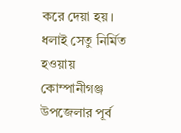করে দেয়া হয়। ধলাই সেতু নির্মিত হওয়ায় কোম্পানীগঞ্জ উপজেলার পূর্ব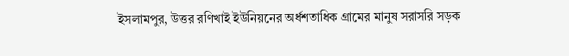ইসলামপুর, উত্তর রণিখাই ইউনিয়নের অর্ধশতাধিক গ্রামের মানুষ সরাসরি সড়ক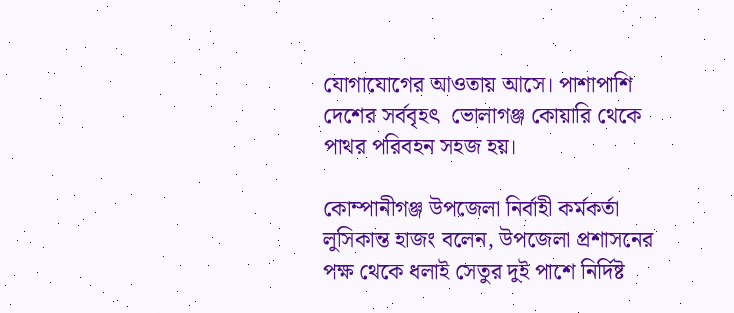যোগাযোগের আওতায় আসে। পাশাপাশি দেশের সর্ববৃহৎ  ভোলাগঞ্জ কোয়ারি থেকে পাথর পরিবহন সহজ হয়।

কোম্পানীগঞ্জ উপজেলা নির্বাহী কর্মকর্তা লুসিকান্ত হাজং বলেন, উপজেলা প্রশাসনের পক্ষ থেকে ধলাই সেতুর দুই পাশে নির্দিষ্ট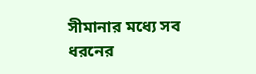সীমানার মধ্যে সব ধরনের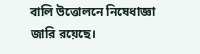বালি উত্তোলনে নিষেধাজ্ঞা জারি রয়েছে।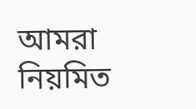আমরা নিয়মিত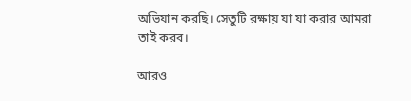অভিযান করছি। সেতুটি রক্ষায় যা যা করার আমরা তাই করব।

আরও